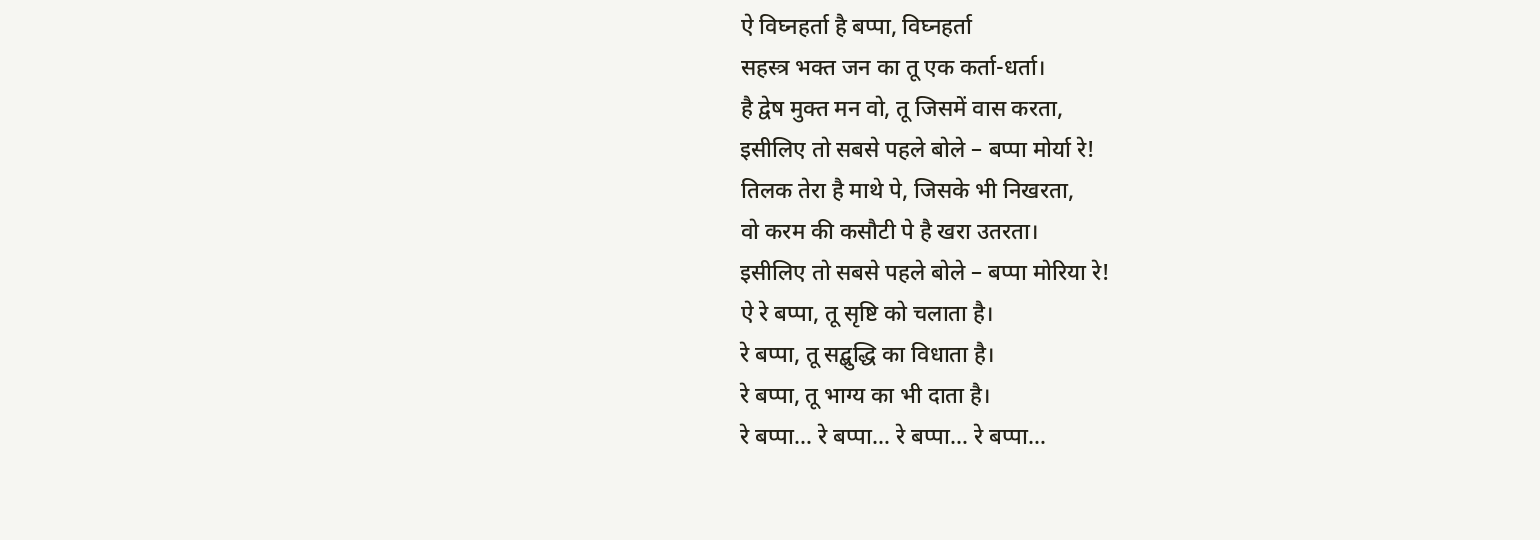ऐ विघ्नहर्ता है बप्पा, विघ्नहर्ता
सहस्त्र भक्त जन का तू एक कर्ता-धर्ता।
है द्वेष मुक्त मन वो, तू जिसमें वास करता,
इसीलिए तो सबसे पहले बोले – बप्पा मोर्या रे!
तिलक तेरा है माथे पे, जिसके भी निखरता,
वो करम की कसौटी पे है खरा उतरता।
इसीलिए तो सबसे पहले बोले – बप्पा मोरिया रे!
ऐ रे बप्पा, तू सृष्टि को चलाता है।
रे बप्पा, तू सद्बुद्धि का विधाता है।
रे बप्पा, तू भाग्य का भी दाता है।
रे बप्पा… रे बप्पा… रे बप्पा… रे बप्पा…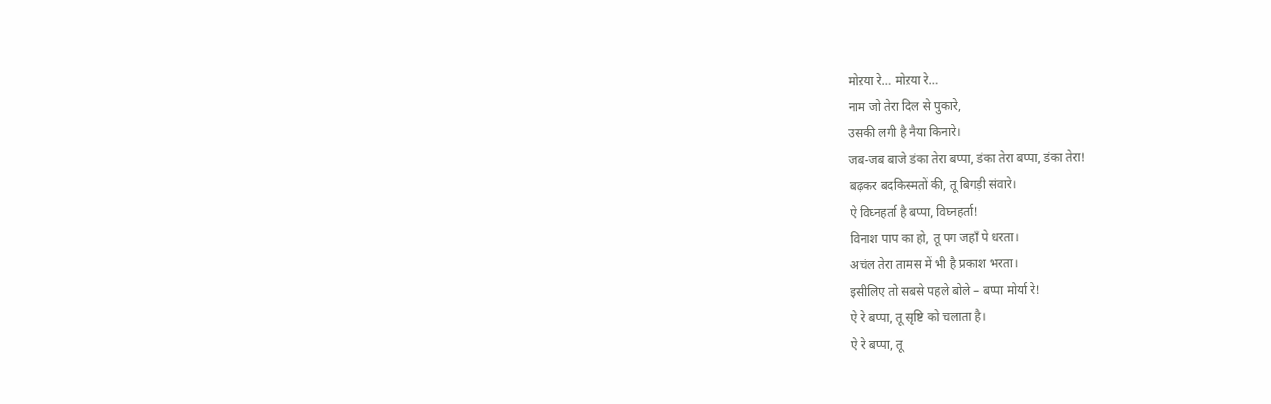मोऱया रे… मोऱया रे…
नाम जो तेरा दिल से पुकारे,
उसकी लगी है नैया किनारे।
जब-जब बाजे डंका तेरा बप्पा, डंका तेरा बप्पा, डंका तेरा!
बढ़कर बदकिस्मतों की, तू बिगड़ी संवारे।
ऐ विघ्नहर्ता है बप्पा, विघ्नहर्ता!
विनाश पाप का हो, तू पग जहाँ पे धरता।
अचंल तेरा तामस में भी है प्रकाश भरता।
इसीलिए तो सबसे पहले बोले – बप्पा मोर्या रे!
ऐ रे बप्पा, तू सृष्टि को चलाता है।
ऐ रे बप्पा, तू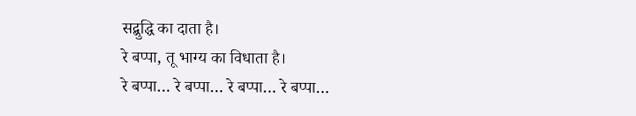सद्बुद्धि का दाता है।
रे बप्पा, तू भाग्य का विधाता है।
रे बप्पा… रे बप्पा… रे बप्पा… रे बप्पा…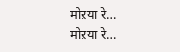मोऱया रे… मोऱया रे…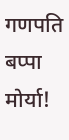गणपति बप्पा मोर्या!